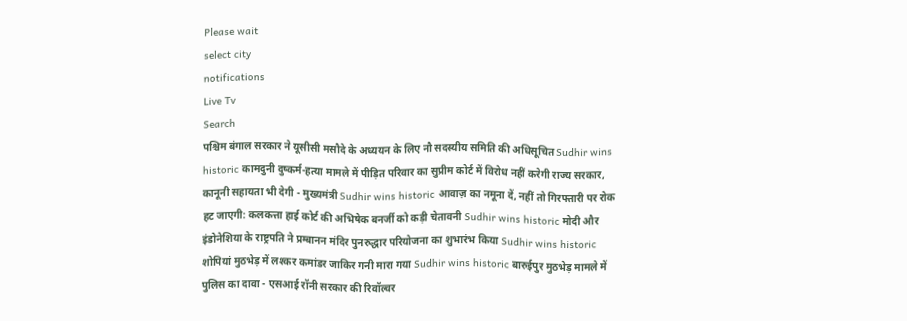Please wait
select city
notifications
Live Tv
Search
पश्चिम बंगाल सरकार ने यूसीसी मसौदे के अध्ययन के लिए नौ सदस्यीय समिति की अधिसूचित Sudhir wins historic कामदुनी दुष्कर्म-हत्या मामले में पीड़ित परिवार का सुप्रीम कोर्ट में विरोध नहीं करेगी राज्य सरकार, कानूनी सहायता भी देगी - मुख्यमंत्री Sudhir wins historic आवाज़ का नमूना दें, नहीं तो गिरफ्तारी पर रोक हट जाएगी: कलकत्ता हाई कोर्ट की अभिषेक बनर्जी को कड़ी चेतावनी Sudhir wins historic मोदी और इंडोनेशिया के राष्ट्रपति ने प्रम्बानन मंदिर पुनरुद्धार परियोजना का शुभारंभ किया Sudhir wins historic शोपियां मुठभेड़ में लश्कर कमांडर जाकिर गनी मारा गया Sudhir wins historic बारुईपुर मुठभेड़ मामले में पुलिस का दावा - एसआई रॉनी सरकार की रिवॉल्वर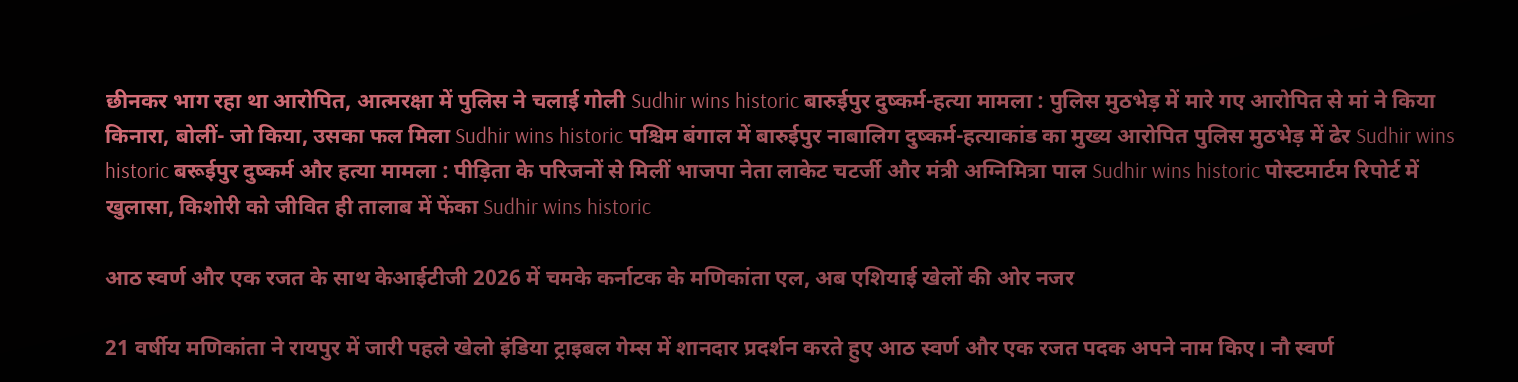छीनकर भाग रहा था आरोपित, आत्मरक्षा में पुलिस ने चलाई गोली Sudhir wins historic बारुईपुर दुष्कर्म-हत्या मामला : पुलिस मुठभेड़ में मारे गए आरोपित से मां ने किया किनारा, बोलीं- जो किया, उसका फल मिला Sudhir wins historic पश्चिम बंगाल में बारुईपुर नाबालिग दुष्कर्म-हत्याकांड का मुख्य आरोपित पुलिस मुठभेड़ में ढेर Sudhir wins historic बरूईपुर दुष्कर्म और हत्या मामला : पीड़िता के परिजनों से मिलीं भाजपा नेता लाकेट चटर्जी और मंत्री अग्निमित्रा पाल Sudhir wins historic पोस्टमार्टम रिपोर्ट में खुलासा, किशोरी को जीवित ही तालाब में फेंका Sudhir wins historic

आठ स्वर्ण और एक रजत के साथ केआईटीजी 2026 में चमके कर्नाटक के मणिकांता एल, अब एशियाई खेलों की ओर नजर

21 वर्षीय मणिकांता ने रायपुर में जारी पहले खेलो इंडिया ट्राइबल गेम्स में शानदार प्रदर्शन करते हुए आठ स्वर्ण और एक रजत पदक अपने नाम किए। नौ स्वर्ण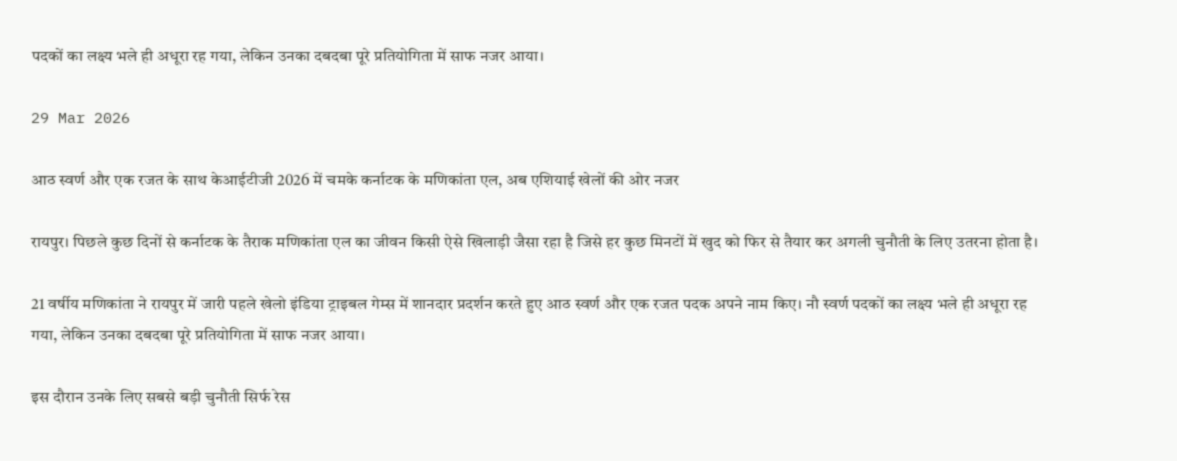पदकों का लक्ष्य भले ही अधूरा रह गया, लेकिन उनका दबदबा पूरे प्रतियोगिता में साफ नजर आया।

29 Mar 2026

आठ स्वर्ण और एक रजत के साथ केआईटीजी 2026 में चमके कर्नाटक के मणिकांता एल, अब एशियाई खेलों की ओर नजर

रायपुर। पिछले कुछ दिनों से कर्नाटक के तैराक मणिकांता एल का जीवन किसी ऐसे खिलाड़ी जैसा रहा है जिसे हर कुछ मिनटों में खुद को फिर से तैयार कर अगली चुनौती के लिए उतरना होता है।

21 वर्षीय मणिकांता ने रायपुर में जारी पहले खेलो इंडिया ट्राइबल गेम्स में शानदार प्रदर्शन करते हुए आठ स्वर्ण और एक रजत पदक अपने नाम किए। नौ स्वर्ण पदकों का लक्ष्य भले ही अधूरा रह गया, लेकिन उनका दबदबा पूरे प्रतियोगिता में साफ नजर आया।

इस दौरान उनके लिए सबसे बड़ी चुनौती सिर्फ रेस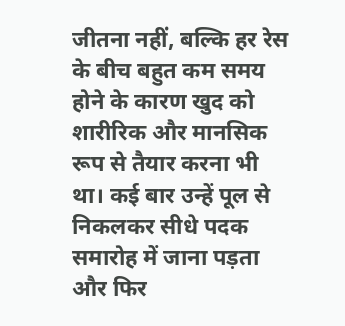जीतना नहीं, बल्कि हर रेस के बीच बहुत कम समय होने के कारण खुद को शारीरिक और मानसिक रूप से तैयार करना भी था। कई बार उन्हें पूल से निकलकर सीधे पदक समारोह में जाना पड़ता और फिर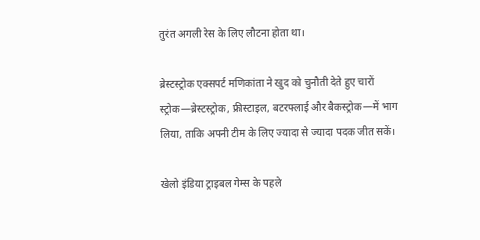तुरंत अगली रेस के लिए लौटना होता था।

ब्रेस्टस्ट्रोक एक्सपर्ट मणिकांता ने खुद को चुनौती देते हुए चारों स्ट्रोक—ब्रेस्टस्ट्रोक, फ्रीस्टाइल, बटरफ्लाई और बैकस्ट्रोक—में भाग लिया, ताकि अपनी टीम के लिए ज्यादा से ज्यादा पदक जीत सकें।

खेलो इंडिया ट्राइबल गेम्स के पहले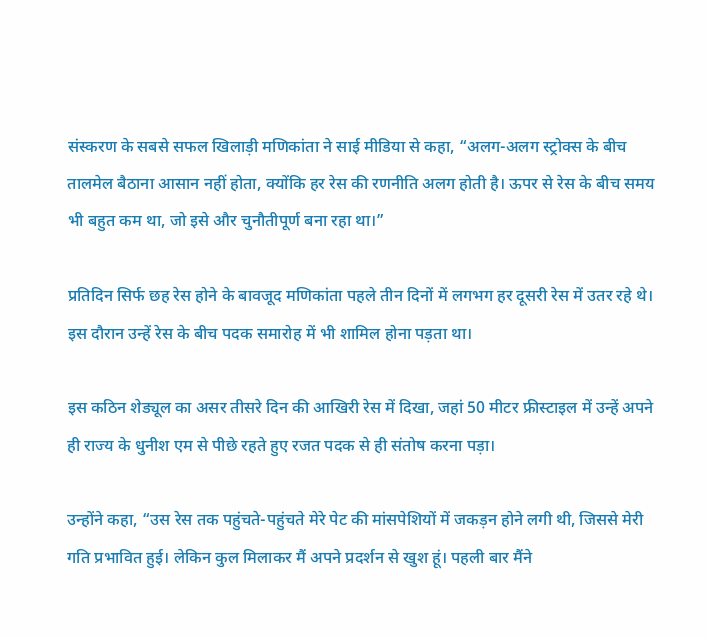संस्करण के सबसे सफल खिलाड़ी मणिकांता ने साई मीडिया से कहा, “अलग-अलग स्ट्रोक्स के बीच तालमेल बैठाना आसान नहीं होता, क्योंकि हर रेस की रणनीति अलग होती है। ऊपर से रेस के बीच समय भी बहुत कम था, जो इसे और चुनौतीपूर्ण बना रहा था।”

प्रतिदिन सिर्फ छह रेस होने के बावजूद मणिकांता पहले तीन दिनों में लगभग हर दूसरी रेस में उतर रहे थे। इस दौरान उन्हें रेस के बीच पदक समारोह में भी शामिल होना पड़ता था।

इस कठिन शेड्यूल का असर तीसरे दिन की आखिरी रेस में दिखा, जहां 50 मीटर फ्रीस्टाइल में उन्हें अपने ही राज्य के धुनीश एम से पीछे रहते हुए रजत पदक से ही संतोष करना पड़ा।

उन्होंने कहा, “उस रेस तक पहुंचते-पहुंचते मेरे पेट की मांसपेशियों में जकड़न होने लगी थी, जिससे मेरी गति प्रभावित हुई। लेकिन कुल मिलाकर मैं अपने प्रदर्शन से खुश हूं। पहली बार मैंने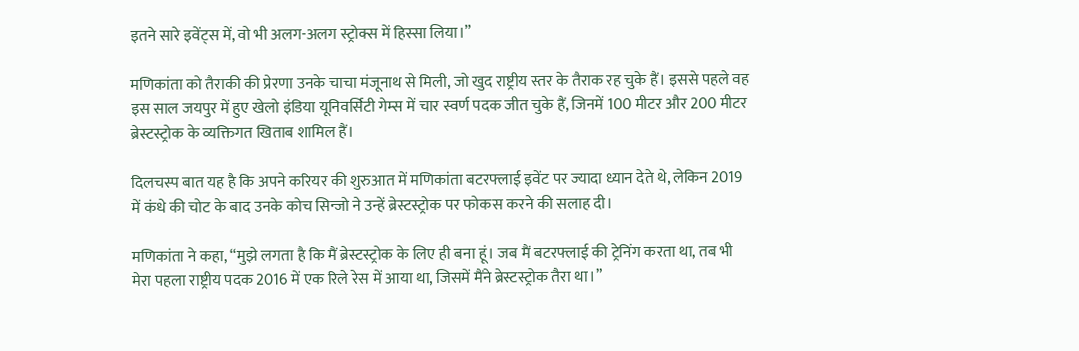इतने सारे इवेंट्स में, वो भी अलग-अलग स्ट्रोक्स में हिस्सा लिया।”

मणिकांता को तैराकी की प्रेरणा उनके चाचा मंजूनाथ से मिली, जो खुद राष्ट्रीय स्तर के तैराक रह चुके हैं। इससे पहले वह इस साल जयपुर में हुए खेलो इंडिया यूनिवर्सिटी गेम्स में चार स्वर्ण पदक जीत चुके हैं, जिनमें 100 मीटर और 200 मीटर ब्रेस्टस्ट्रोक के व्यक्तिगत खिताब शामिल हैं।

दिलचस्प बात यह है कि अपने करियर की शुरुआत में मणिकांता बटरफ्लाई इवेंट पर ज्यादा ध्यान देते थे, लेकिन 2019 में कंधे की चोट के बाद उनके कोच सिन्जो ने उन्हें ब्रेस्टस्ट्रोक पर फोकस करने की सलाह दी।

मणिकांता ने कहा, “मुझे लगता है कि मैं ब्रेस्टस्ट्रोक के लिए ही बना हूं। जब मैं बटरफ्लाई की ट्रेनिंग करता था, तब भी मेरा पहला राष्ट्रीय पदक 2016 में एक रिले रेस में आया था, जिसमें मैंने ब्रेस्टस्ट्रोक तैरा था।”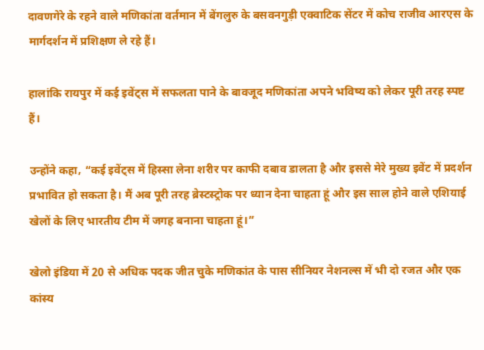दावणगेरे के रहने वाले मणिकांता वर्तमान में बेंगलुरु के बसवनगुड़ी एक्वाटिक सेंटर में कोच राजीव आरएस के मार्गदर्शन में प्रशिक्षण ले रहे हैं।

हालांकि रायपुर में कई इवेंट्स में सफलता पाने के बावजूद मणिकांता अपने भविष्य को लेकर पूरी तरह स्पष्ट हैं।

उन्होंने कहा, “कई इवेंट्स में हिस्सा लेना शरीर पर काफी दबाव डालता है और इससे मेरे मुख्य इवेंट में प्रदर्शन प्रभावित हो सकता है। मैं अब पूरी तरह ब्रेस्टस्ट्रोक पर ध्यान देना चाहता हूं और इस साल होने वाले एशियाई खेलों के लिए भारतीय टीम में जगह बनाना चाहता हूं।”

खेलो इंडिया में 20 से अधिक पदक जीत चुके मणिकांत के पास सीनियर नेशनल्स में भी दो रजत और एक कांस्य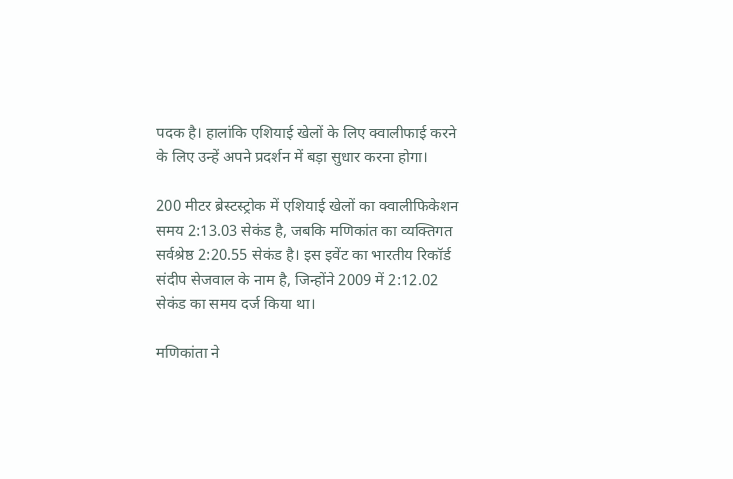पदक है। हालांकि एशियाई खेलों के लिए क्वालीफाई करने के लिए उन्हें अपने प्रदर्शन में बड़ा सुधार करना होगा।

200 मीटर ब्रेस्टस्ट्रोक में एशियाई खेलों का क्वालीफिकेशन समय 2:13.03 सेकंड है, जबकि मणिकांत का व्यक्तिगत सर्वश्रेष्ठ 2:20.55 सेकंड है। इस इवेंट का भारतीय रिकॉर्ड संदीप सेजवाल के नाम है, जिन्होंने 2009 में 2:12.02 सेकंड का समय दर्ज किया था।

मणिकांता ने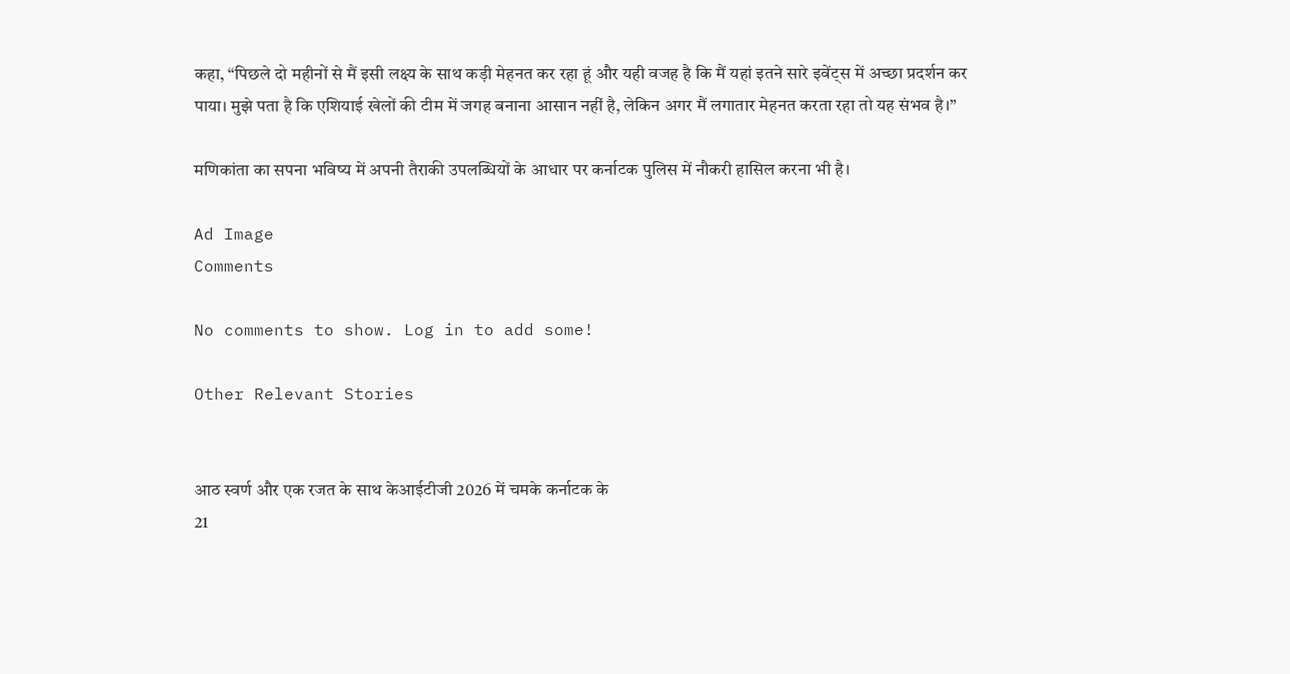कहा, “पिछले दो महीनों से मैं इसी लक्ष्य के साथ कड़ी मेहनत कर रहा हूं और यही वजह है कि मैं यहां इतने सारे इवेंट्स में अच्छा प्रदर्शन कर पाया। मुझे पता है कि एशियाई खेलों की टीम में जगह बनाना आसान नहीं है, लेकिन अगर मैं लगातार मेहनत करता रहा तो यह संभव है।”

मणिकांता का सपना भविष्य में अपनी तैराकी उपलब्धियों के आधार पर कर्नाटक पुलिस में नौकरी हासिल करना भी है।

Ad Image
Comments

No comments to show. Log in to add some!

Other Relevant Stories


आठ स्वर्ण और एक रजत के साथ केआईटीजी 2026 में चमके कर्नाटक के
21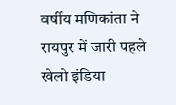वर्षीय मणिकांता ने रायपुर में जारी पहले खेलो इंडिया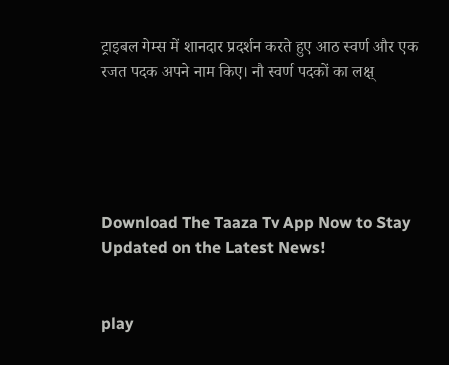ट्राइबल गेम्स में शानदार प्रदर्शन करते हुए आठ स्वर्ण और एक रजत पदक अपने नाम किए। नौ स्वर्ण पदकों का लक्ष्





Download The Taaza Tv App Now to Stay Updated on the Latest News!


play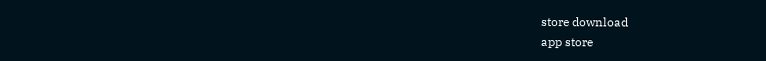store download
app store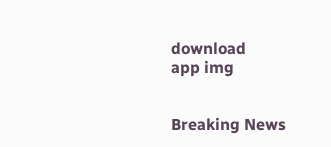download
app img


Breaking News